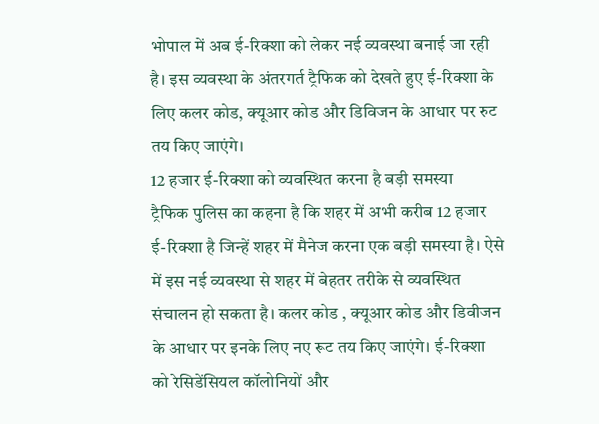भोपाल में अब ई-रिक्शा को लेकर नई व्यवस्था बनाई जा रही है। इस व्यवस्था के अंतरगर्त ट्रैफिक को देखते हुए ई-रिक्शा के लिए कलर कोड, क्यूआर कोड और डिविजन के आधार पर रुट तय किए जाएंगे।
12 हजार ई-रिक्शा को व्यवस्थित करना है बड़ी समस्या
ट्रैफिक पुलिस का कहना है कि शहर में अभी करीब 12 हजार ई-रिक्शा है जिन्हें शहर में मैनेज करना एक बड़ी समस्या है। ऐसे में इस नई व्यवस्था से शहर में बेहतर तरीके से व्यवस्थित संचालन हो सकता है। कलर कोड , क्यूआर कोड और डिवीजन के आधार पर इनके लिए नए रूट तय किए जाएंगे। ई-रिक्शा को रेसिडेंसियल कॉलोनियों और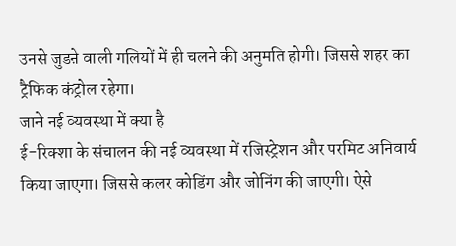उनसे जुडऩे वाली गलियों में ही चलने की अनुमति होगी। जिससे शहर का ट्रैफिक कंट्रोल रहेगा।
जाने नई व्यवस्था में क्या है
ई-रिक्शा के संचालन की नई व्यवस्था में रजिस्ट्रेशन और परमिट अनिवार्य किया जाएगा। जिससे कलर कोडिंग और जोनिंग की जाएगी। ऐसे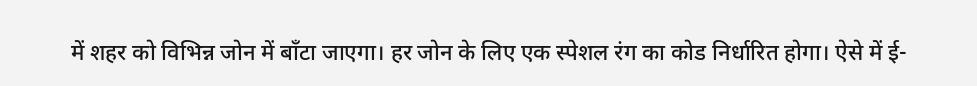में शहर को विभिन्न जोन में बाँटा जाएगा। हर जोन के लिए एक स्पेशल रंग का कोड निर्धारित होगा। ऐसे में ई-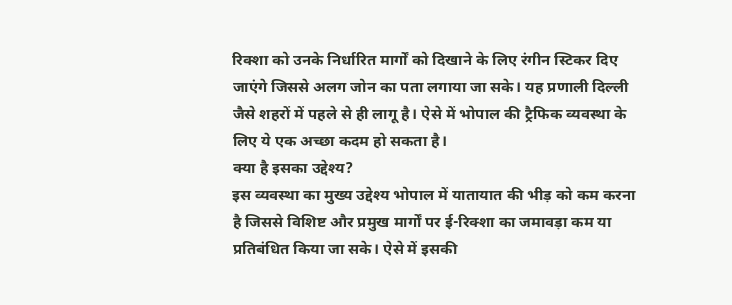रिक्शा को उनके निर्धारित मार्गों को दिखाने के लिए रंगीन स्टिकर दिए जाएंगे जिससे अलग जोन का पता लगाया जा सके। यह प्रणाली दिल्ली जैसे शहरों में पहले से ही लागू है। ऐसे में भोपाल की ट्रैफिक व्यवस्था के लिए ये एक अच्छा कदम हो सकता है।
क्या है इसका उद्देश्य?
इस व्यवस्था का मुख्य उद्देश्य भोपाल में यातायात की भीड़ को कम करना है जिससे विशिष्ट और प्रमुख मार्गों पर ई-रिक्शा का जमावड़ा कम या प्रतिबंधित किया जा सके। ऐसे में इसकी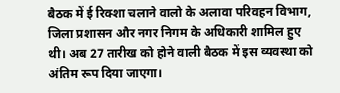बैठक में ई रिक्शा चलाने वालो के अलावा परिवहन विभाग, जिला प्रशासन और नगर निगम के अधिकारी शामिल हुए थी। अब 27 तारीख को होने वाली बैठक में इस व्यवस्था को अंतिम रूप दिया जाएगा।